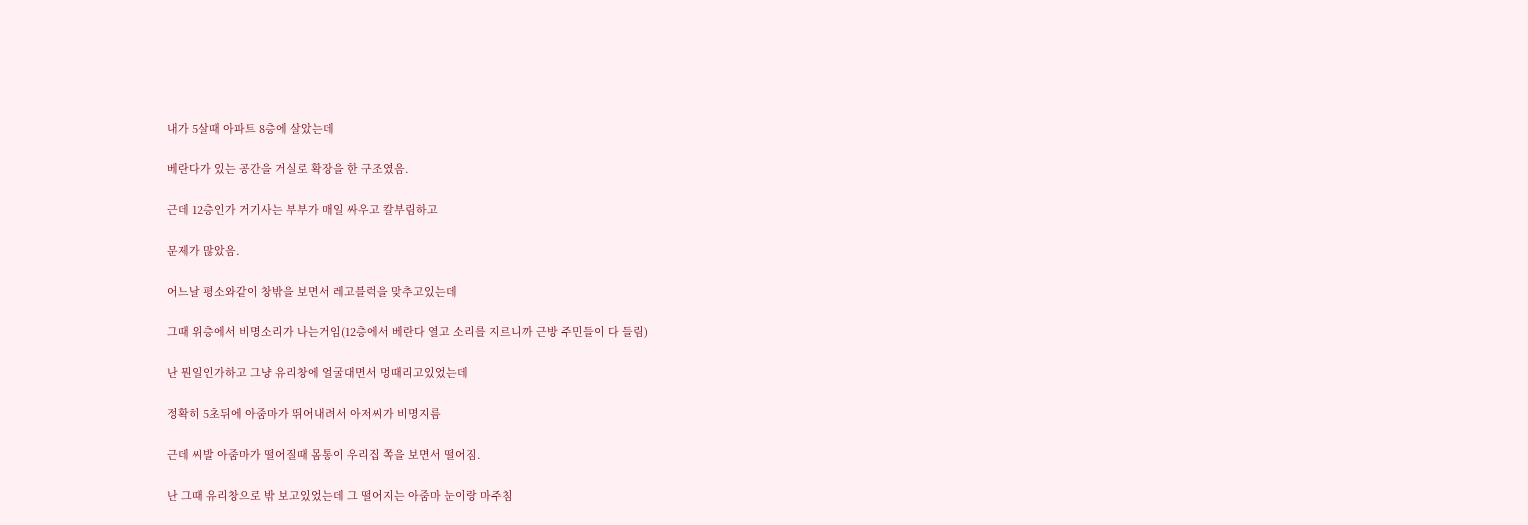내가 5살때 아파트 8층에 살았는데

베란다가 있는 공간을 거실로 확장을 한 구조였음.

근데 12층인가 거기사는 부부가 매일 싸우고 칼부림하고

문제가 많았음.

어느날 평소와같이 창밖을 보면서 레고블럭을 맞추고있는데

그때 위층에서 비명소리가 나는거임(12층에서 베란다 열고 소리를 지르니까 근방 주민들이 다 들림)

난 뭔일인가하고 그냥 유리창에 얼굴대면서 멍때리고있었는데

정확히 5초뒤에 아줌마가 뛰어내려서 아저씨가 비명지름

근데 씨발 아줌마가 떨어질때 몸통이 우리집 쪽을 보면서 떨어짐.

난 그때 유리창으로 밖 보고있었는데 그 떨어지는 아줌마 눈이랑 마주침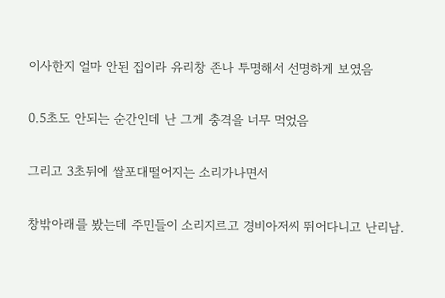이사한지 얼마 안된 집이라 유리창 존나 투명해서 선명하게 보였음

0.5초도 안되는 순간인데 난 그게 충격을 너무 먹었음

그리고 3초뒤에 쌀포대떨어지는 소리가나면서

창밖아래를 봤는데 주민들이 소리지르고 경비아저씨 뛰어다니고 난리남.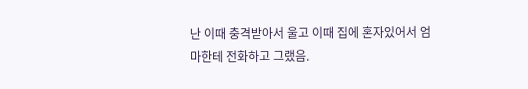난 이때 충격받아서 울고 이때 집에 혼자있어서 엄마한테 전화하고 그랬음.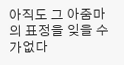아직도 그 아줌마의 표정을 잊을 수가없다